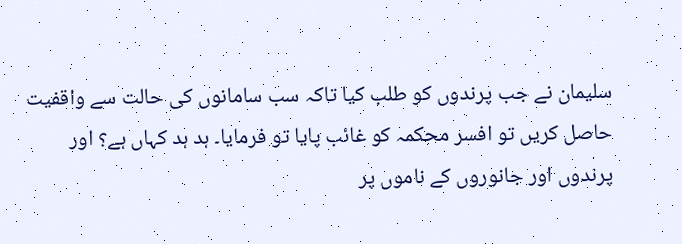سلیمان نے جب پرندوں کو طلب کیا تاکہ سب سامانوں کی حالت سے واقفیت حاصل کریں تو افسر محکمہ کو غائب پایا تو فرمایا۔ ہد ہد کہاں ہے؟ اور پرندوں اور جانوروں کے ناموں پر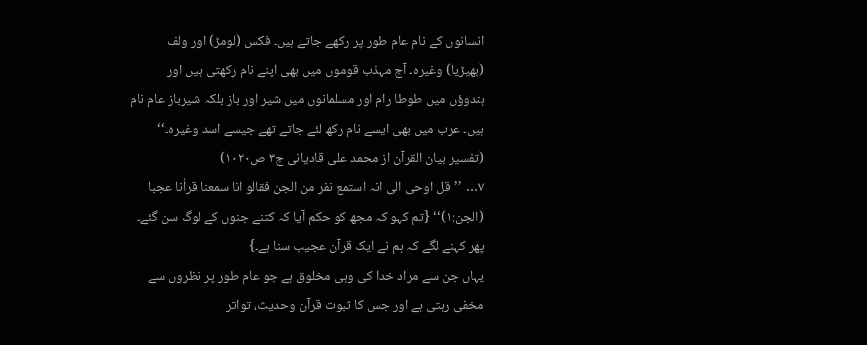انسانوں کے نام عام طور پر رکھے جاتے ہیں۔ فکس (لومڑ) اور ولف (بھیڑیا) وغیرہ۔ آج مہذب قوموں میں بھی اپنے نام رکھتی ہیں اور ہندوؤں میں طوطا رام اور مسلمانوں میں شیر اور باز بلکہ شیرباز عام نام ہیں۔ عرب میں بھی ایسے نام رکھ لئے جاتے تھے جیسے اسد وغیرہ۔‘‘
(تفسیر بیان القرآن از محمد علی قادیانی ج۳ ص۱۰۲۰)
۷… ’’قل اوحی الی انہ استمع نفر من الجن فقالو انا سمعنا قراٰنا عجبا (الجن:۱)‘‘ {تم کہو کہ مجھ کو حکم آیا کہ کتنے جنوں کے لوگ سن گئے۔ پھر کہنے لگے کہ ہم نے ایک قرآن عجیب سنا ہے۔}
یہاں جن سے مراد خدا کی وہی مخلوق ہے جو عام طور پر نظروں سے مخفی رہتی ہے اور جس کا ثبوت قرآن وحدیث، تواتر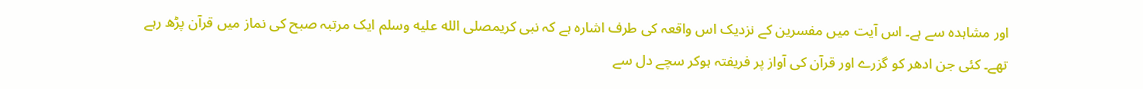اور مشاہدہ سے ہے۔ اس آیت میں مفسرین کے نزدیک اس واقعہ کی طرف اشارہ ہے کہ نبی کریمصلى الله عليه وسلم ایک مرتبہ صبح کی نماز میں قرآن پڑھ رہے تھے۔ کئی جن ادھر کو گزرے اور قرآن کی آواز پر فریفتہ ہوکر سچے دل سے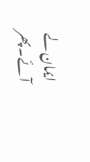ایمان لے آئے۔ پھر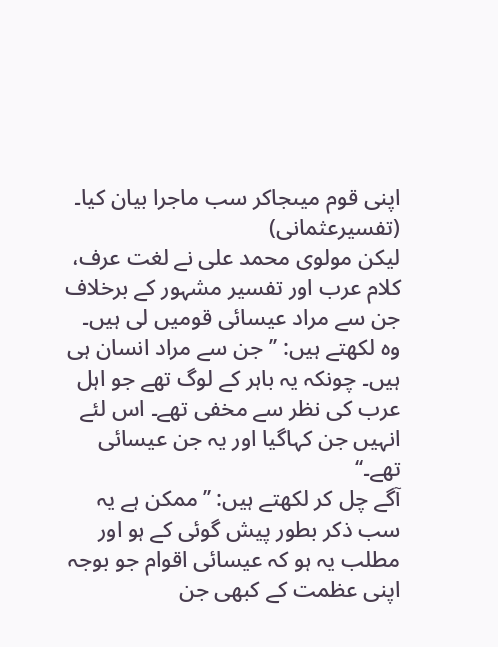اپنی قوم میںجاکر سب ماجرا بیان کیا۔ (تفسیرعثمانی)
لیکن مولوی محمد علی نے لغت عرف، کلام عرب اور تفسیر مشہور کے برخلاف جن سے مراد عیسائی قومیں لی ہیں۔
وہ لکھتے ہیں: ’’جن سے مراد انسان ہی ہیں۔ چونکہ یہ باہر کے لوگ تھے جو اہل عرب کی نظر سے مخفی تھے۔ اس لئے انہیں جن کہاگیا اور یہ جن عیسائی تھے۔‘‘
آگے چل کر لکھتے ہیں: ’’ممکن ہے یہ سب ذکر بطور پیش گوئی کے ہو اور مطلب یہ ہو کہ عیسائی اقوام جو بوجہ اپنی عظمت کے کبھی جن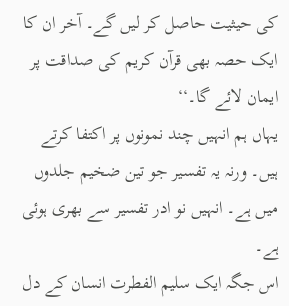کی حیثیت حاصل کر لیں گے۔ آخر ان کا ایک حصہ بھی قرآن کریم کی صداقت پر ایمان لائے گا۔‘‘
یہاں ہم انہیں چند نمونوں پر اکتفا کرتے ہیں۔ ورنہ یہ تفسیر جو تین ضخیم جلدوں میں ہے۔ انہیں نو ادر تفسیر سے بھری ہوئی ہے۔
اس جگہ ایک سلیم الفطرت انسان کے دل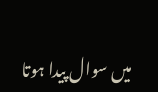میں سوال پیدا ہوتا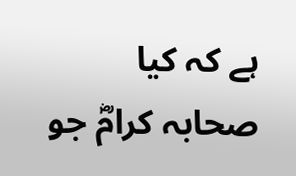ہے کہ کیا صحابہ کرامؓ جو